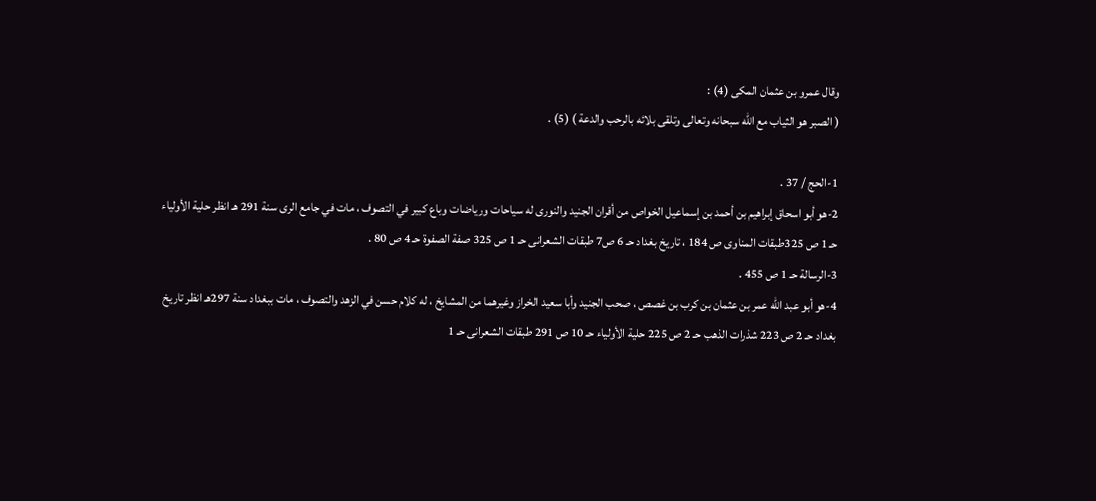وقال عمرو بن عثمان المكى (4) :
( الصبر هو الثياب مع الله سبحانه وتعالى وتلقى بلائه بالرحب والدعة ) (5) .

1-الحج / 37 .
2-هو أبو اسحاق إبراهيم بن أحمد بن إسماعيل الخواص من أقران الجنيد والنورى له سياحات ورياضات وباع كبير في التصوف ، مات في جامع الرى سنة 291 هـ انظر حلية الأولياء حـ 1 ص 325طبقات المناوى ص 184 ، تاريخ بغداد حـ 6 ص7 طبقات الشعرانى حـ 1 ص 325 صفة الصفوة حـ 4 ص 80 .
3-الرسالة حـ 1 ص 455 .
4-هو أبو عبد الله عمر بن عثمان بن كرب بن غصص ، صحب الجنيد وأبا سعيد الخراز وغيرهما من المشايخ ، له كلام حسن في الزهد والتصوف ، مات ببغداد سنة 297هـ انظر تاريخ بغداد حـ 2 ص 223 شذرات الذهب حـ 2 ص 225 حلية الأولياء حـ 10 ص 291 طبقات الشعرانى حـ 1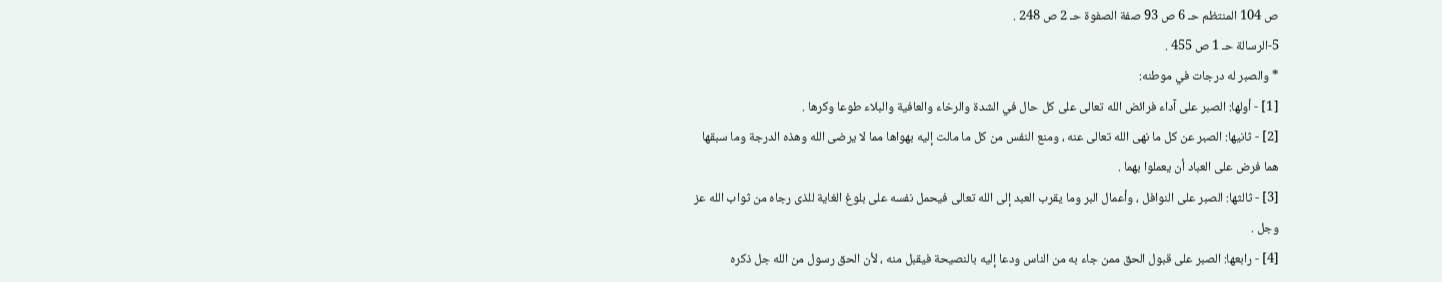ص 104 المنتظم حـ 6 ص 93 صفة الصفوة حـ 2 ص 248 .
5-الرسالة حـ 1 ص 455 .
* والصبر له درجات في موطنه:
[1] - أولها: الصبر على آداء فرائض الله تعالى على كل حال في الشدة والرخاء والعافية والبلاء طوعا وكرها .
[2] - ثانيها: الصبر عن كل ما نهى الله تعالى عنه ، ومنع النفس من كل ما مالت إليه بهواها مما لا يرضى الله وهذه الدرجة وما سبقها هما فرض على العباد أن يعملوا بهما .
[3] - ثالثها: الصبر على النوافل ، وأعمال البر وما يقرب العبد إلى الله تعالى فيحمل نفسه على بلوغ الغاية للذى رجاه من ثواب الله عز وجل .
[4] - رابعها: الصبر على قبول الحق ممن جاء به من الناس ودعا إليه بالنصيحة فيقبل منه ، لأن الحق رسول من الله جل ذكره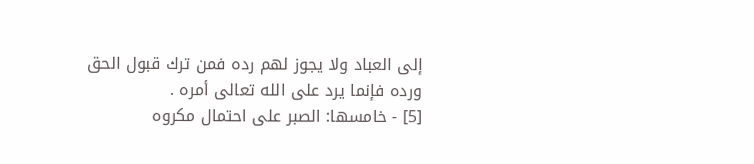إلى العباد ولا يجوز لهم رده فمن ترك قبول الحق ورده فإنما يرد على الله تعالى أمره .
[5] - خامسها: الصبر على احتمال مكروه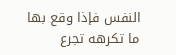النفس فإذا وقع بها ما تكرهه تجرع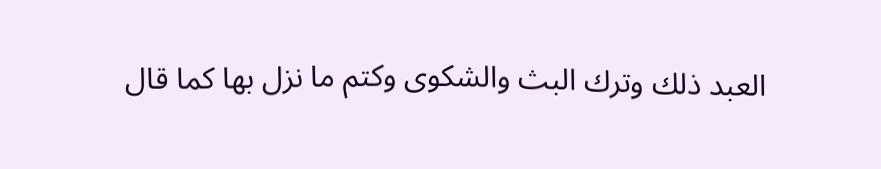العبد ذلك وترك البث والشكوى وكتم ما نزل بها كما قال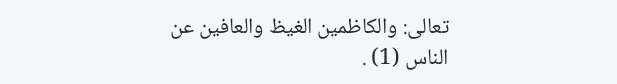تعالى: والكاظمين الغيظ والعافين عن
الناس (1) .